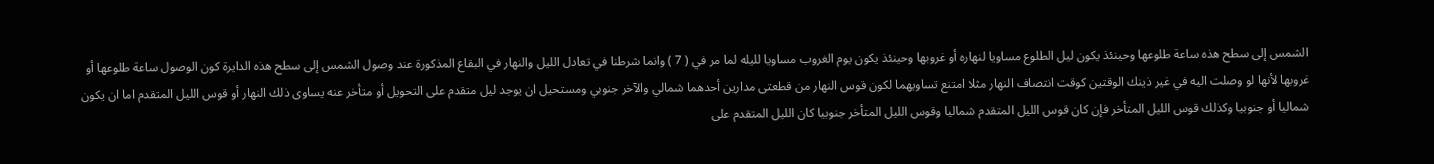الشمس إلى سطح هذه ساعة طلوعها وحينئذ يكون ليل الطلوع مساويا لنهاره أو غروبها وحينئذ يكون يوم الغروب مساويا لليله لما مر في ( 7 ) وانما شرطنا في تعادل الليل والنهار في البقاع المذكورة عند وصول الشمس إلى سطح هذه الدايرة كون الوصول ساعة طلوعها أو غروبها لأنها لو وصلت اليه في غير ذينك الوقتين كوقت انتصاف النهار مثلا امتنع تساويهما لكون قوس النهار من قطعتى مدارين أحدهما شمالي والآخر جنوبي ومستحيل ان يوجد ليل متقدم على التحويل أو متأخر عنه يساوى ذلك النهار أو قوس الليل المتقدم اما ان يكون شماليا أو جنوبيا وكذلك قوس الليل المتأخر فإن كان قوس الليل المتقدم شماليا وقوس الليل المتأخر جنوبيا كان الليل المتقدم على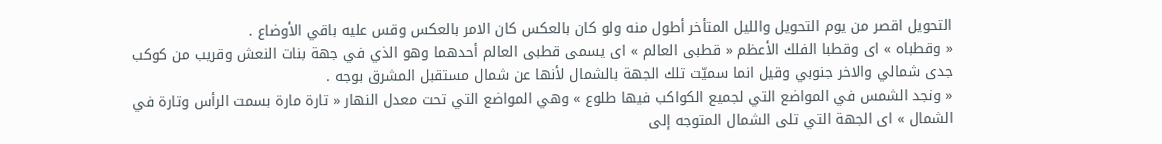التحويل اقصر من يوم التحويل والليل المتأخر أطول منه ولو كان بالعكس كان الامر بالعكس وقس عليه باقي الأوضاع .
« وقطباه » اى وقطبا الفلك الأعظم « قطبى العالم » اى يسمى قطبى العالم أحدهما وهو الذي في جهة بنات النعش وقريب من كوكب جدى شمالي والاخر جنوبي وقيل انما سميّت تلك الجهة بالشمال لأنها عن شمال مستقبل المشرق بوجه .
« ونجد الشمس في المواضع التي لجميع الكواكب فيها طلوع » وهي المواضع التي تحت معدل النهار « تارة مارة بسمت الرأس وتارة في الشمال » اى الجهة التي تلى الشمال المتوجه إلى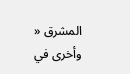المشرق « وأخرى في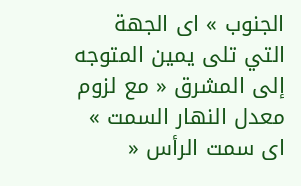الجنوب » اى الجهة التي تلى يمين المتوجه إلى المشرق « مع لزوم معدل النهار السمت » اى سمت الرأس «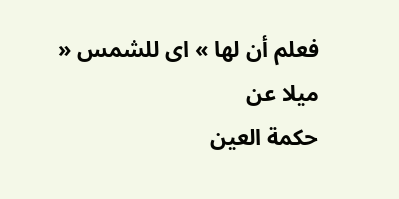فعلم أن لها » اى للشمس « ميلا عن
حكمة العين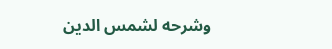وشرحه لشمس الدين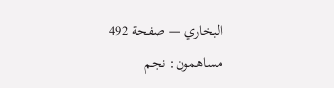البخاري — صفحة 492
مساهمون: نجم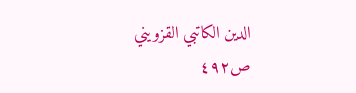الدين الكاتبي القزويني
ص٤٩٢